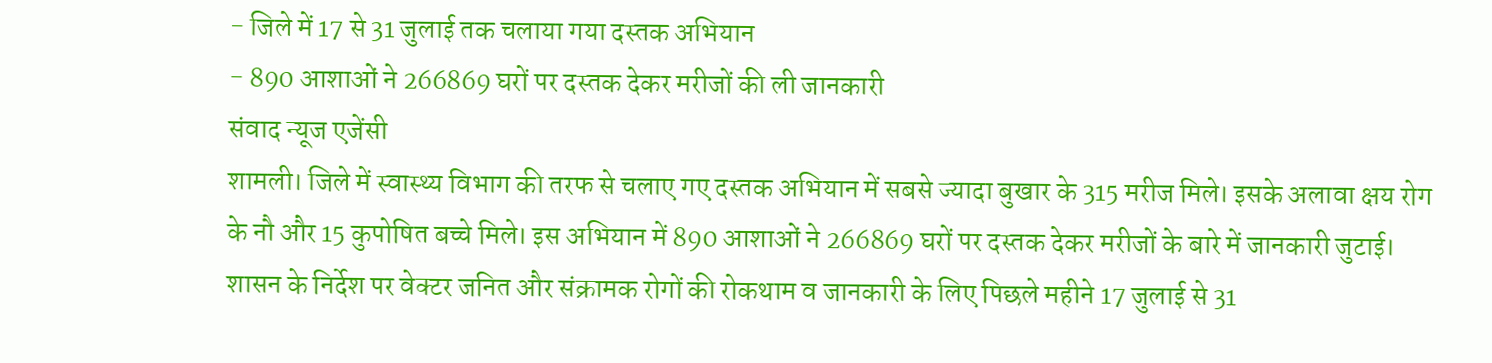- जिले में 17 से 31 जुलाई तक चलाया गया दस्तक अभियान
- 890 आशाओं ने 266869 घरों पर दस्तक देकर मरीजों की ली जानकारी
संवाद न्यूज एजेंसी
शामली। जिले में स्वास्थ्य विभाग की तरफ से चलाए गए दस्तक अभियान में सबसे ज्यादा बुखार के 315 मरीज मिले। इसके अलावा क्षय रोग के नौ और 15 कुपोषित बच्चे मिले। इस अभियान में 890 आशाओं ने 266869 घरों पर दस्तक देकर मरीजों के बारे में जानकारी जुटाई।
शासन के निर्देश पर वेक्टर जनित और संक्रामक रोगों की रोकथाम व जानकारी के लिए पिछले महीने 17 जुलाई से 31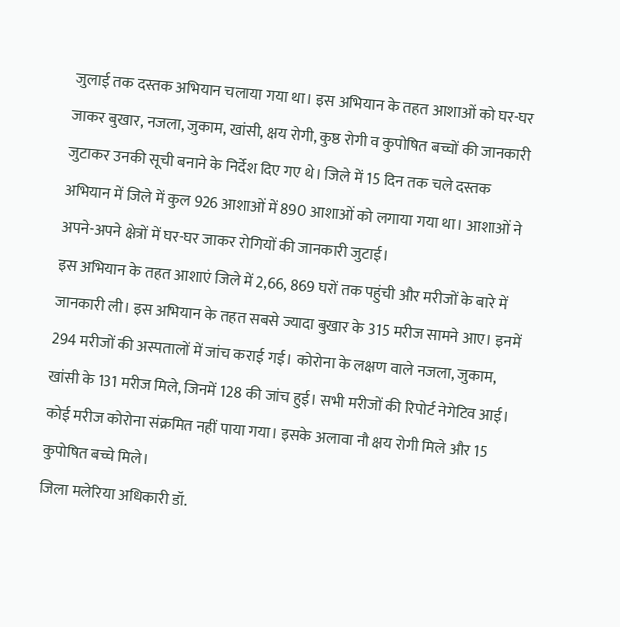जुलाई तक दस्तक अभियान चलाया गया था। इस अभियान के तहत आशाओं को घर-घर जाकर बुखार, नजला, जुकाम, खांसी, क्षय रोगी, कुष्ठ रोगी व कुपोषित बच्चों की जानकारी जुटाकर उनकी सूची बनाने के निर्देश दिए गए थे। जिले में 15 दिन तक चले दस्तक अभियान में जिले में कुल 926 आशाओं में 890 आशाओं को लगाया गया था। आशाओं ने अपने-अपने क्षेत्रों में घर-घर जाकर रोगियों की जानकारी जुटाई।
इस अभियान के तहत आशाएं जिले में 2,66, 869 घरों तक पहुंची और मरीजों के बारे में जानकारी ली। इस अभियान के तहत सबसे ज्यादा बुखार के 315 मरीज सामने आए। इनमें 294 मरीजों की अस्पतालों में जांच कराई गई। कोरोना के लक्षण वाले नजला, जुकाम, खांसी के 131 मरीज मिले, जिनमें 128 की जांच हुई। सभी मरीजों की रिपोर्ट नेगेटिव आई। कोई मरीज कोरोना संक्रमित नहीं पाया गया। इसके अलावा नौ क्षय रोगी मिले और 15 कुपोषित बच्चे मिले।
जिला मलेरिया अधिकारी डॉ.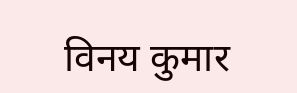विनय कुमार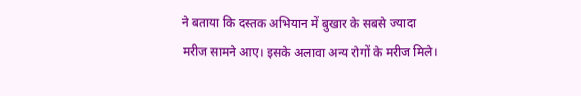ने बताया कि दस्तक अभियान में बुखार के सबसे ज्यादा मरीज सामने आए। इसके अलावा अन्य रोगों के मरीज मिले।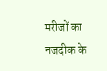मरीजों का नजदीक के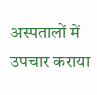अस्पतालों में उपचार कराया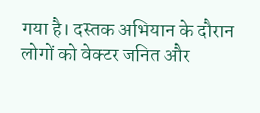गया है। दस्तक अभियान के दौरान लोगों को वेक्टर जनित और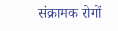संक्रामक रोगों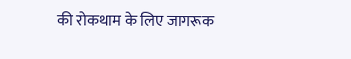की रोकथाम के लिए जागरूक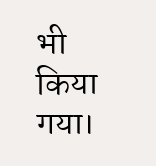भी किया गया।